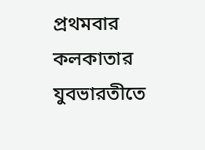প্রথমবার কলকাতার যুবভারতীতে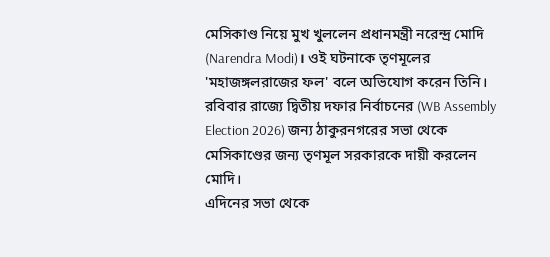মেসিকাণ্ড নিয়ে মুখ খুললেন প্রধানমন্ত্রী নরেন্দ্র মোদি (Narendra Modi)। ওই ঘটনাকে তৃণমূলের 'মহাজঙ্গলরাজের ফল' বলে অভিযোগ করেন তিনি। রবিবার রাজ্যে দ্বিতীয় দফার নির্বাচনের (WB Assembly Election 2026) জন্য ঠাকুরনগরের সভা থেকে মেসিকাণ্ডের জন্য তৃণমূল সরকারকে দায়ী করলেন মোদি।
এদিনের সভা থেকে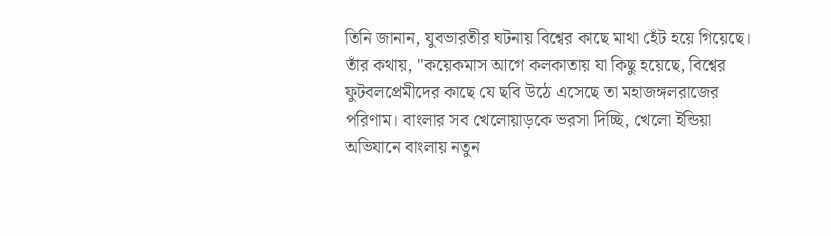তিনি জানান, যুবভারতীর ঘটনায় বিশ্বের কাছে মাথা হেঁট হয়ে গিয়েছে। তাঁর কথায়, "কয়েকমাস আগে কলকাতায় যা কিছু হয়েছে, বিশ্বের ফুটবলপ্রেমীদের কাছে যে ছবি উঠে এসেছে তা মহাজঙ্গলরাজের পরিণাম। বাংলার সব খেলোয়াড়কে ভরসা দিচ্ছি, খেলো ইন্ডিয়া অভিযানে বাংলায় নতুন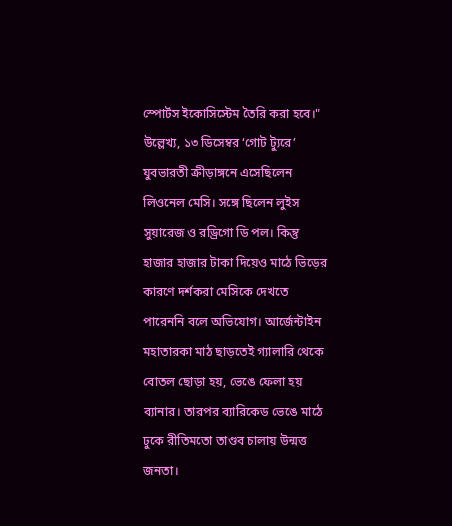স্পোর্টস ইকোসিস্টেম তৈরি করা হবে।"
উল্লেখ্য, ১৩ ডিসেম্বর ‘গোট ট্যুরে’ যুবভারতী ক্রীড়াঙ্গনে এসেছিলেন লিওনেল মেসি। সঙ্গে ছিলেন লুইস সুয়ারেজ ও রড্রিগো ডি পল। কিন্তু হাজার হাজার টাকা দিয়েও মাঠে ভিড়ের কারণে দর্শকরা মেসিকে দেখতে পারেননি বলে অভিযোগ। আর্জেন্টাইন মহাতারকা মাঠ ছাড়তেই গ্যালারি থেকে বোতল ছোড়া হয়, ভেঙে ফেলা হয় ব্যানার। তারপর ব্যারিকেড ভেঙে মাঠে ঢুকে রীতিমতো তাণ্ডব চালায় উন্মত্ত জনতা।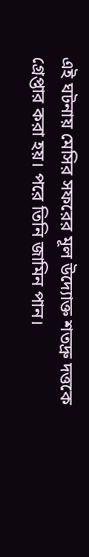এই ঘটনায় মেসির সফরের মূল উদ্যোক্ত শতদ্রু দত্তকে গ্রেপ্তার করা হয়। পরে তিনি জামিন পান।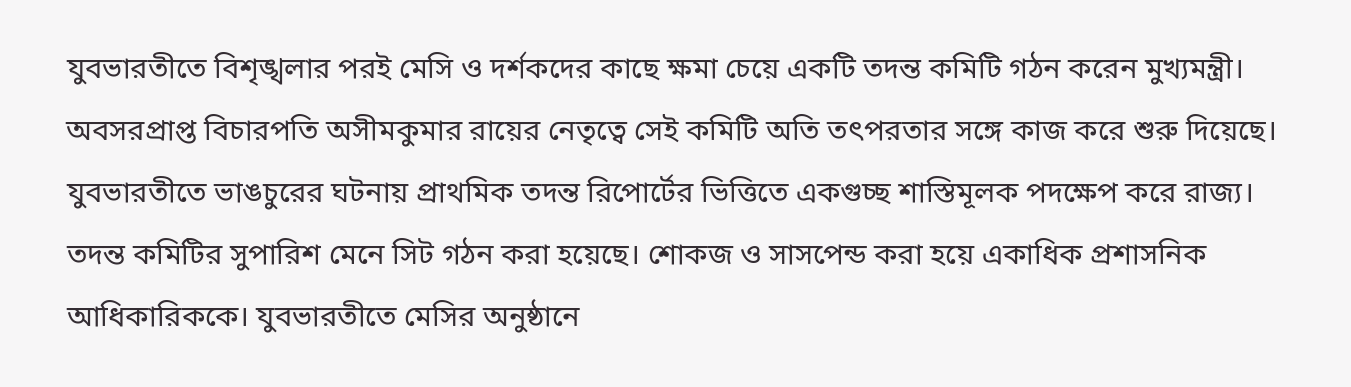যুবভারতীতে বিশৃঙ্খলার পরই মেসি ও দর্শকদের কাছে ক্ষমা চেয়ে একটি তদন্ত কমিটি গঠন করেন মুখ্যমন্ত্রী। অবসরপ্রাপ্ত বিচারপতি অসীমকুমার রায়ের নেতৃত্বে সেই কমিটি অতি তৎপরতার সঙ্গে কাজ করে শুরু দিয়েছে। যুবভারতীতে ভাঙচুরের ঘটনায় প্রাথমিক তদন্ত রিপোর্টের ভিত্তিতে একগুচ্ছ শাস্তিমূলক পদক্ষেপ করে রাজ্য। তদন্ত কমিটির সুপারিশ মেনে সিট গঠন করা হয়েছে। শোকজ ও সাসপেন্ড করা হয়ে একাধিক প্রশাসনিক আধিকারিককে। যুবভারতীতে মেসির অনুষ্ঠানে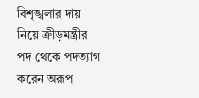বিশৃঙ্খলার দায় নিয়ে ক্রীড়মন্ত্রীর পদ থেকে পদত্যাগ করেন অরূপ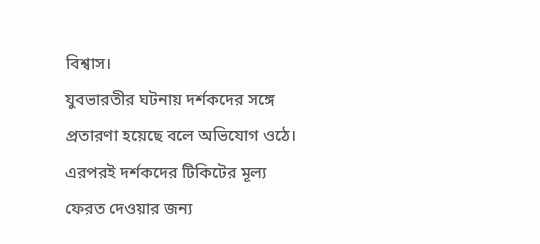বিশ্বাস।
যুবভারতীর ঘটনায় দর্শকদের সঙ্গে প্রতারণা হয়েছে বলে অভিযোগ ওঠে। এরপরই দর্শকদের টিকিটের মূল্য ফেরত দেওয়ার জন্য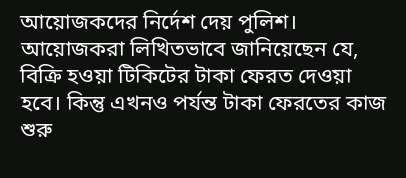আয়োজকদের নির্দেশ দেয় পুলিশ। আয়োজকরা লিখিতভাবে জানিয়েছেন যে, বিক্রি হওয়া টিকিটের টাকা ফেরত দেওয়া হবে। কিন্তু এখনও পর্যন্ত টাকা ফেরতের কাজ শুরু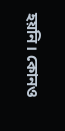হয়নি। কোনও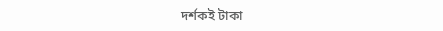দর্শকই টাকা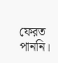ফেরত পাননি।